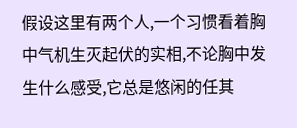假设这里有两个人,一个习惯看着胸中气机生灭起伏的实相,不论胸中发生什么感受,它总是悠闲的任其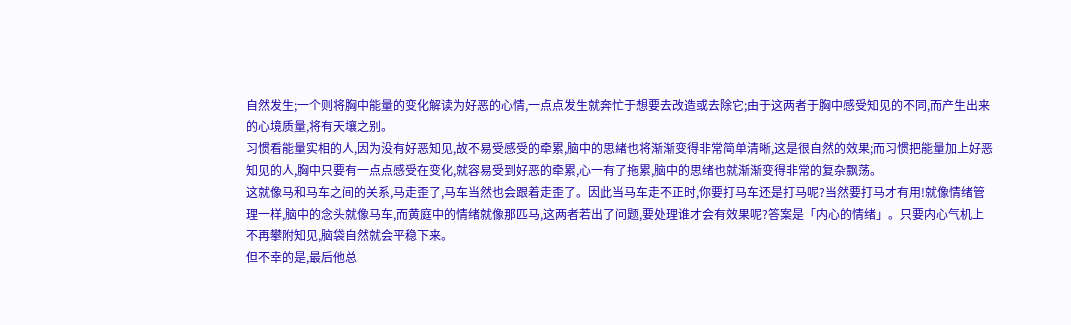自然发生;一个则将胸中能量的变化解读为好恶的心情,一点点发生就奔忙于想要去改造或去除它;由于这两者于胸中感受知见的不同,而产生出来的心境质量,将有天壤之别。
习惯看能量实相的人,因为没有好恶知见,故不易受感受的牵累,脑中的思緖也将渐渐变得非常简单清晰,这是很自然的效果;而习惯把能量加上好恶知见的人,胸中只要有一点点感受在变化,就容易受到好恶的牵累,心一有了拖累,脑中的思绪也就渐渐变得非常的复杂飘荡。
这就像马和马车之间的关系,马走歪了,马车当然也会跟着走歪了。因此当马车走不正时,你要打马车还是打马呢?当然要打马才有用!就像情绪管理一样,脑中的念头就像马车,而黄庭中的情绪就像那匹马,这两者若出了问题,要处理谁才会有效果呢?答案是「内心的情绪」。只要内心气机上不再攀附知见,脑袋自然就会平稳下来。
但不幸的是,最后他总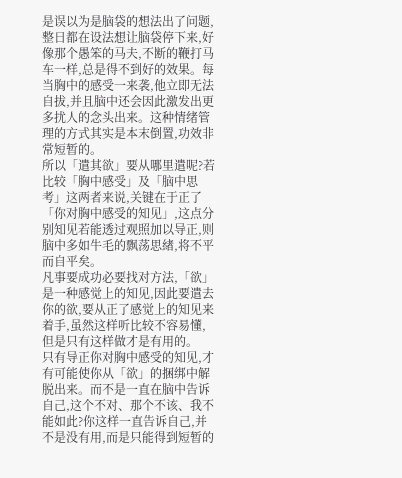是误以为是脑袋的想法出了问题,整日都在设法想让脑袋停下来,好像那个愚笨的马夫,不断的鞭打马车一样,总是得不到好的效果。每当胸中的感受一来袭,他立即无法自拔,并且脑中还会因此激发出更多扰人的念头出来。这种情绪管理的方式其实是本末倒置,功效非常短暂的。
所以「遣其欲」要从哪里遣呢?若比较「胸中感受」及「脑中思考」这两者来说,关键在于正了「你对胸中感受的知见」,这点分别知见若能透过观照加以导正,则脑中多如牛毛的飘荡思緖,将不平而自平矣。
凡事要成功必要找对方法,「欲」是一种感觉上的知见,因此要遣去你的欲,要从正了感觉上的知见来着手,虽然这样听比较不容易懂,但是只有这样做才是有用的。
只有导正你对胸中感受的知见,才有可能使你从「欲」的捆绑中解脱出来。而不是一直在脑中告诉自己,这个不对、那个不该、我不能如此?你这样一直告诉自己,并不是没有用,而是只能得到短暂的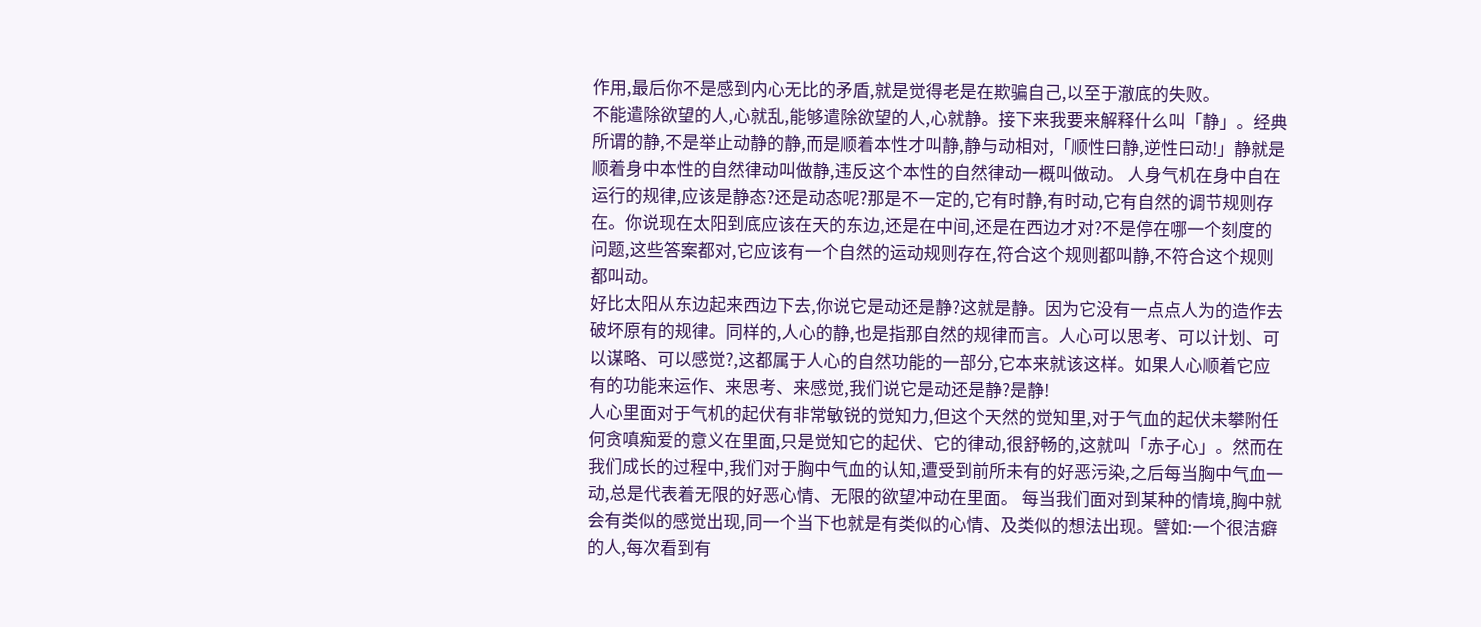作用,最后你不是感到内心无比的矛盾,就是觉得老是在欺骗自己,以至于澈底的失败。
不能遣除欲望的人,心就乱,能够遣除欲望的人,心就静。接下来我要来解释什么叫「静」。经典所谓的静,不是举止动静的静,而是顺着本性才叫静,静与动相对,「顺性曰静,逆性曰动!」静就是顺着身中本性的自然律动叫做静,违反这个本性的自然律动一概叫做动。 人身气机在身中自在运行的规律,应该是静态?还是动态呢?那是不一定的,它有时静,有时动,它有自然的调节规则存在。你说现在太阳到底应该在天的东边,还是在中间,还是在西边才对?不是停在哪一个刻度的问题,这些答案都对,它应该有一个自然的运动规则存在,符合这个规则都叫静,不符合这个规则都叫动。
好比太阳从东边起来西边下去,你说它是动还是静?这就是静。因为它没有一点点人为的造作去破坏原有的规律。同样的,人心的静,也是指那自然的规律而言。人心可以思考、可以计划、可以谋略、可以感觉?,这都属于人心的自然功能的一部分,它本来就该这样。如果人心顺着它应有的功能来运作、来思考、来感觉,我们说它是动还是静?是静!
人心里面对于气机的起伏有非常敏锐的觉知力,但这个天然的觉知里,对于气血的起伏未攀附任何贪嗔痴爱的意义在里面,只是觉知它的起伏、它的律动,很舒畅的,这就叫「赤子心」。然而在我们成长的过程中,我们对于胸中气血的认知,遭受到前所未有的好恶污染,之后每当胸中气血一动,总是代表着无限的好恶心情、无限的欲望冲动在里面。 每当我们面对到某种的情境,胸中就会有类似的感觉出现,同一个当下也就是有类似的心情、及类似的想法出现。譬如:一个很洁癖的人,每次看到有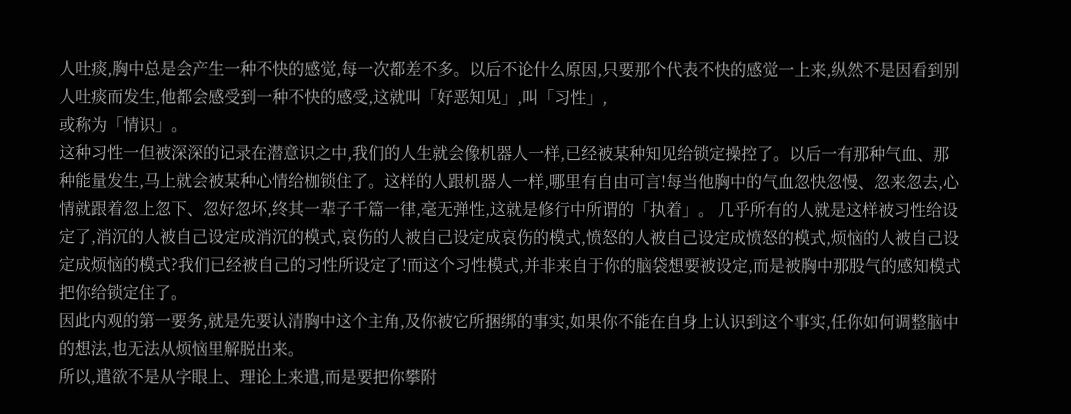人吐痰,胸中总是会产生一种不快的感觉,每一次都差不多。以后不论什么原因,只要那个代表不快的感觉一上来,纵然不是因看到别人吐痰而发生,他都会感受到一种不快的感受,这就叫「好恶知见」,叫「习性」,
或称为「情识」。
这种习性一但被深深的记录在潜意识之中,我们的人生就会像机器人一样,已经被某种知见给锁定操控了。以后一有那种气血、那种能量发生,马上就会被某种心情给枷锁住了。这样的人跟机器人一样,哪里有自由可言!每当他胸中的气血忽快忽慢、忽来忽去,心情就跟着忽上忽下、忽好忽坏,终其一辈子千篇一律,毫无弹性,这就是修行中所谓的「执着」。 几乎所有的人就是这样被习性给设定了,消沉的人被自己设定成消沉的模式,哀伤的人被自己设定成哀伤的模式,愤怒的人被自己设定成愤怒的模式,烦恼的人被自己设定成烦恼的模式?我们已经被自己的习性所设定了!而这个习性模式,并非来自于你的脑袋想要被设定,而是被胸中那股气的感知模式把你给锁定住了。
因此内观的第一要务,就是先要认清胸中这个主角,及你被它所捆绑的事实,如果你不能在自身上认识到这个事实,任你如何调整脑中的想法,也无法从烦恼里解脱出来。
所以,遣欲不是从字眼上、理论上来遣,而是要把你攀附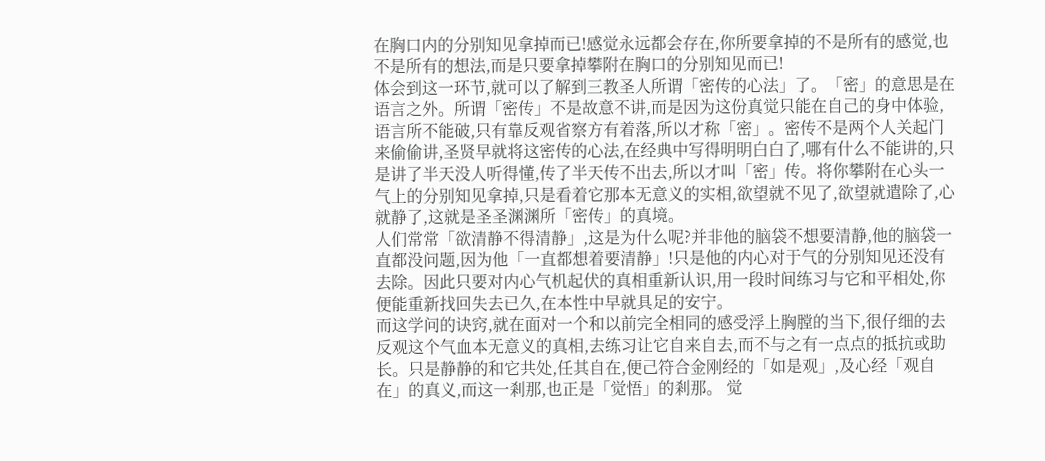在胸口内的分别知见拿掉而已!感觉永远都会存在,你所要拿掉的不是所有的感觉,也不是所有的想法,而是只要拿掉攀附在胸口的分别知见而已!
体会到这一环节,就可以了解到三教圣人所谓「密传的心法」了。「密」的意思是在语言之外。所谓「密传」不是故意不讲,而是因为这份真觉只能在自己的身中体验,语言所不能破,只有靠反观省察方有着落,所以才称「密」。密传不是两个人关起门来偷偷讲,圣贤早就将这密传的心法,在经典中写得明明白白了,哪有什么不能讲的,只是讲了半天没人听得懂,传了半天传不出去,所以才叫「密」传。将你攀附在心头一气上的分别知见拿掉,只是看着它那本无意义的实相,欲望就不见了,欲望就遣除了,心就静了,这就是圣圣渊渊所「密传」的真境。
人们常常「欲清静不得清静」,这是为什么呢?并非他的脑袋不想要清静,他的脑袋一直都没问题,因为他「一直都想着要清静」!只是他的内心对于气的分别知见还没有去除。因此只要对内心气机起伏的真相重新认识,用一段时间练习与它和平相处,你便能重新找回失去已久,在本性中早就具足的安宁。
而这学问的诀窍,就在面对一个和以前完全相同的感受浮上胸膛的当下,很仔细的去反观这个气血本无意义的真相,去练习让它自来自去,而不与之有一点点的抵抗或助长。只是静静的和它共处,任其自在,便己符合金刚经的「如是观」,及心经「观自在」的真义,而这一剎那,也正是「觉悟」的剎那。 觉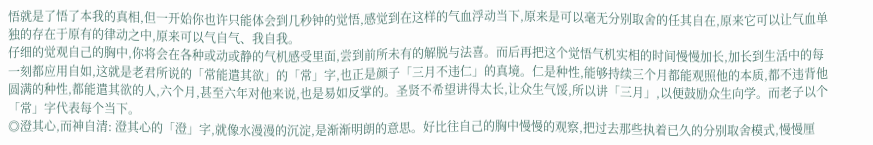悟就是了悟了本我的真相,但一开始你也许只能体会到几秒钟的觉悟,感觉到在这样的气血浮动当下,原来是可以毫无分别取舍的任其自在,原来它可以让气血单独的存在于原有的律动之中,原来可以气自气、我自我。
仔细的觉观自己的胸中,你将会在各种或动或静的气机感受里面,尝到前所未有的解脱与法喜。而后再把这个觉悟气机实相的时间慢慢加长,加长到生活中的每一刻都应用自如,这就是老君所说的「常能遣其欲」的「常」字,也正是颜子「三月不违仁」的真境。仁是种性,能够持续三个月都能观照他的本质,都不违背他圆满的种性,都能遣其欲的人,六个月,甚至六年对他来说,也是易如反掌的。圣贤不希望讲得太长,让众生气馁,所以讲「三月」,以便鼓励众生向学。而老子以个「常」字代表每个当下。
◎澄其心,而神自清: 澄其心的「澄」字,就像水漫漫的沉淀,是渐渐明朗的意思。好比往自己的胸中慢慢的观察,把过去那些执着已久的分别取舍模式,慢慢厘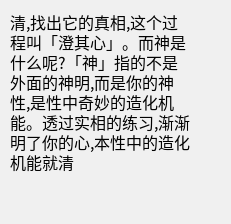清,找出它的真相,这个过程叫「澄其心」。而神是什么呢?「神」指的不是外面的神明,而是你的神性,是性中奇妙的造化机能。透过实相的练习,渐渐明了你的心,本性中的造化机能就清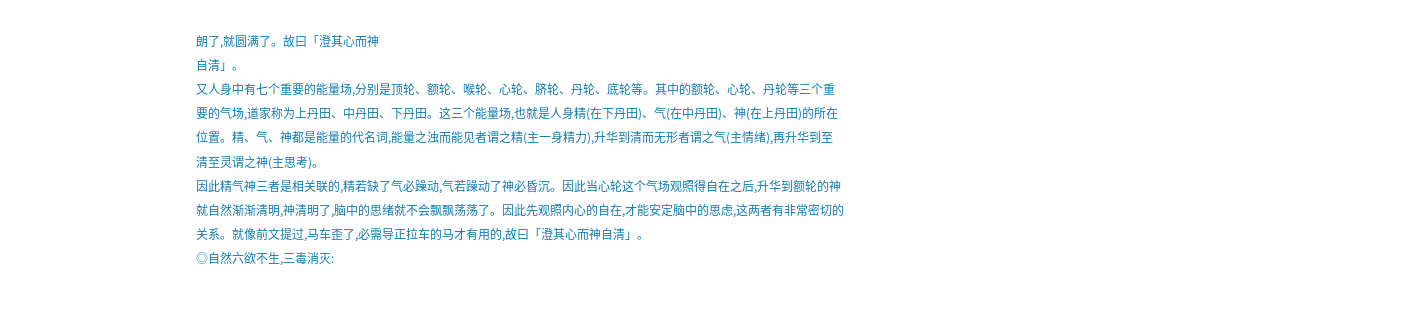朗了,就圆满了。故曰「澄其心而神
自清」。
又人身中有七个重要的能量场,分别是顶轮、额轮、喉轮、心轮、脐轮、丹轮、底轮等。其中的额轮、心轮、丹轮等三个重要的气场,道家称为上丹田、中丹田、下丹田。这三个能量场,也就是人身精(在下丹田)、气(在中丹田)、神(在上丹田)的所在位置。精、气、神都是能量的代名词,能量之浊而能见者谓之精(主一身精力),升华到清而无形者谓之气(主情绪),再升华到至清至灵谓之神(主思考)。
因此精气神三者是相关联的,精若缺了气必躁动,气若躁动了神必昏沉。因此当心轮这个气场观照得自在之后,升华到额轮的神就自然渐渐清明,神清明了,脑中的思绪就不会飘飘荡荡了。因此先观照内心的自在,才能安定脑中的思虑,这两者有非常密切的关系。就像前文提过,马车歪了,必需导正拉车的马才有用的,故曰「澄其心而神自清」。
◎自然六欲不生,三毒消灭: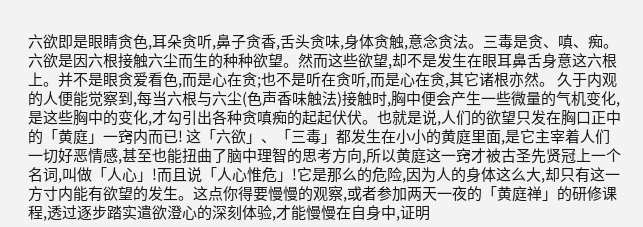六欲即是眼睛贪色,耳朵贪听,鼻子贪香,舌头贪味,身体贪触,意念贪法。三毒是贪、嗔、痴。六欲是因六根接触六尘而生的种种欲望。然而这些欲望,却不是发生在眼耳鼻舌身意这六根上。并不是眼贪爱看色,而是心在贪;也不是听在贪听,而是心在贪,其它诸根亦然。 久于内观的人便能觉察到,每当六根与六尘(色声香味触法)接触时,胸中便会产生一些微量的气机变化,是这些胸中的变化,才勾引出各种贪嗔痴的起起伏伏。也就是说,人们的欲望只发在胸口正中的「黄庭」一窍内而已! 这「六欲」、「三毒」都发生在小小的黄庭里面,是它主宰着人们一切好恶情感,甚至也能扭曲了脑中理智的思考方向,所以黄庭这一窍才被古圣先贤冠上一个名词,叫做「人心」!而且说「人心惟危」!它是那么的危险,因为人的身体这么大,却只有这一方寸内能有欲望的发生。这点你得要慢慢的观察,或者参加两天一夜的「黄庭禅」的研修课程,透过逐步踏实遣欲澄心的深刻体验,才能慢慢在自身中,证明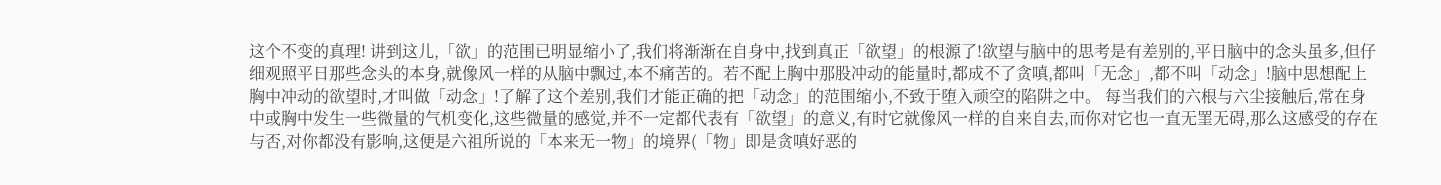这个不变的真理! 讲到这儿,「欲」的范围已明显缩小了,我们将渐渐在自身中,找到真正「欲望」的根源了!欲望与脑中的思考是有差别的,平日脑中的念头虽多,但仔细观照平日那些念头的本身,就像风一样的从脑中飘过,本不痛苦的。若不配上胸中那股冲动的能量时,都成不了贪嗔,都叫「无念」,都不叫「动念」!脑中思想配上胸中冲动的欲望时,才叫做「动念」!了解了这个差别,我们才能正确的把「动念」的范围缩小,不致于堕入顽空的陷阱之中。 每当我们的六根与六尘接触后,常在身中或胸中发生一些微量的气机变化,这些微量的感觉,并不一定都代表有「欲望」的意义,有时它就像风一样的自来自去,而你对它也一直无罣无碍,那么这感受的存在与否,对你都没有影响,这便是六祖所说的「本来无一物」的境界(「物」即是贪嗔好恶的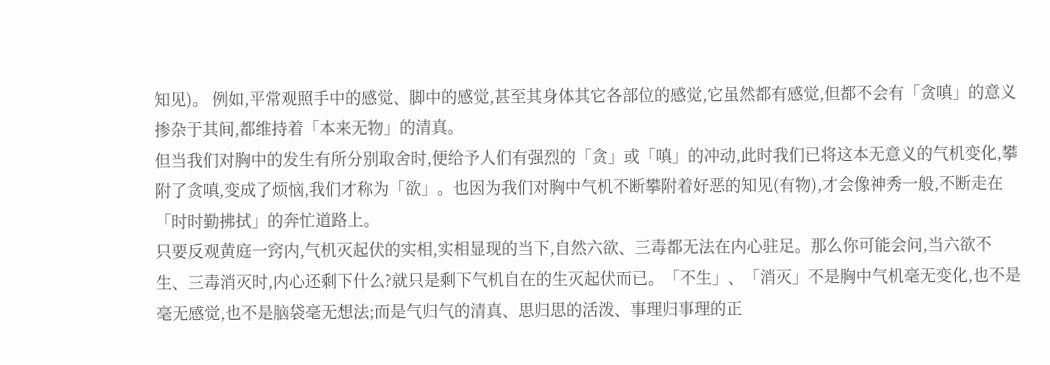知见)。 例如,平常观照手中的感觉、脚中的感觉,甚至其身体其它各部位的感觉,它虽然都有感觉,但都不会有「贪嗔」的意义掺杂于其间,都维持着「本来无物」的清真。
但当我们对胸中的发生有所分别取舍时,便给予人们有强烈的「贪」或「嗔」的冲动,此时我们已将这本无意义的气机变化,攀附了贪嗔,变成了烦恼,我们才称为「欲」。也因为我们对胸中气机不断攀附着好恶的知见(有物),才会像神秀一般,不断走在「时时勤拂拭」的奔忙道路上。
只要反观黄庭一窍内,气机灭起伏的实相,实相显现的当下,自然六欲、三毒都无法在内心驻足。那么你可能会问,当六欲不生、三毒消灭时,内心还剩下什么?就只是剩下气机自在的生灭起伏而已。「不生」、「消灭」不是胸中气机毫无变化,也不是毫无感觉,也不是脑袋毫无想法;而是气归气的清真、思归思的活泼、事理归事理的正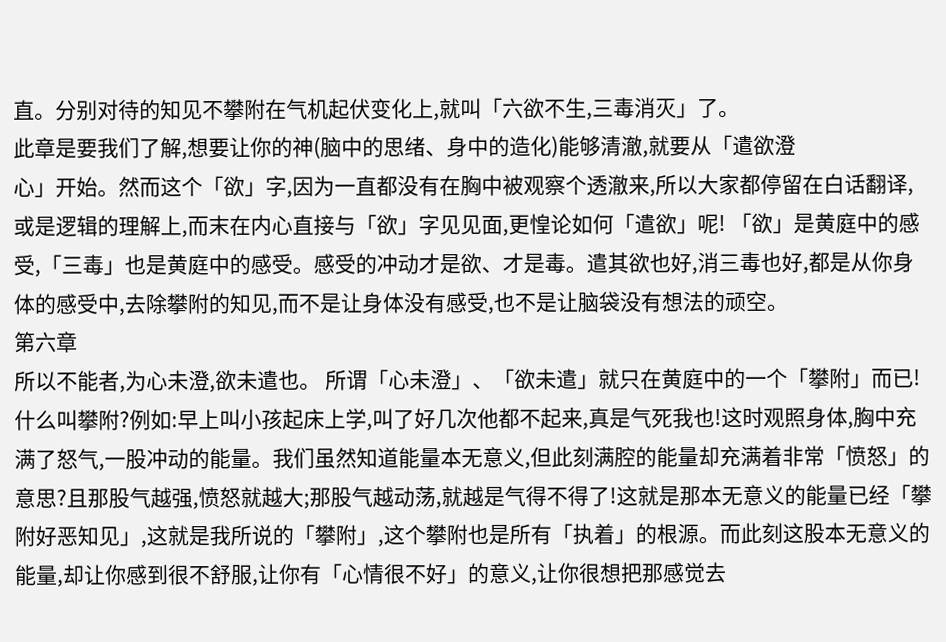直。分别对待的知见不攀附在气机起伏变化上,就叫「六欲不生,三毒消灭」了。
此章是要我们了解,想要让你的神(脑中的思绪、身中的造化)能够清澈,就要从「遣欲澄
心」开始。然而这个「欲」字,因为一直都没有在胸中被观察个透澈来,所以大家都停留在白话翻译,或是逻辑的理解上,而末在内心直接与「欲」字见见面,更惶论如何「遣欲」呢! 「欲」是黄庭中的感受,「三毒」也是黄庭中的感受。感受的冲动才是欲、才是毒。遣其欲也好,消三毒也好,都是从你身体的感受中,去除攀附的知见,而不是让身体没有感受,也不是让脑袋没有想法的顽空。
第六章
所以不能者,为心未澄,欲未遣也。 所谓「心未澄」、「欲未遣」就只在黄庭中的一个「攀附」而已!什么叫攀附?例如:早上叫小孩起床上学,叫了好几次他都不起来,真是气死我也!这时观照身体,胸中充满了怒气,一股冲动的能量。我们虽然知道能量本无意义,但此刻满腔的能量却充满着非常「愤怒」的意思?且那股气越强,愤怒就越大;那股气越动荡,就越是气得不得了!这就是那本无意义的能量已经「攀附好恶知见」,这就是我所说的「攀附」,这个攀附也是所有「执着」的根源。而此刻这股本无意义的能量,却让你感到很不舒服,让你有「心情很不好」的意义,让你很想把那感觉去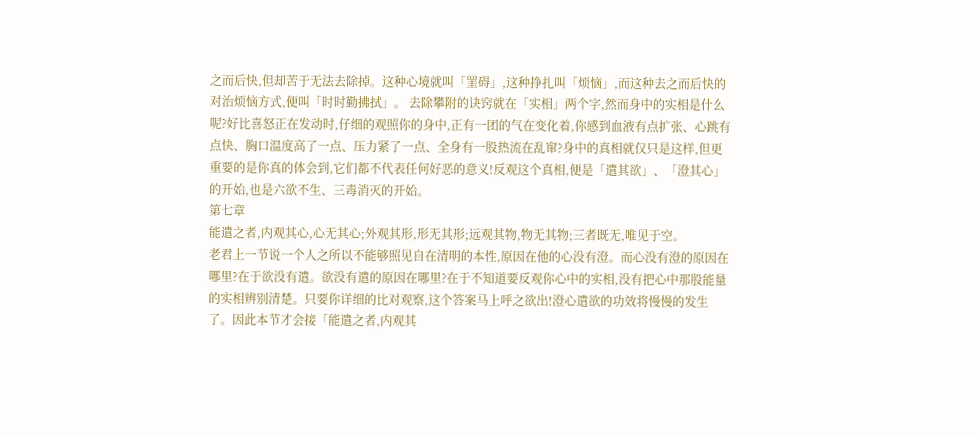之而后快,但却苦于无法去除掉。这种心境就叫「罣碍」,这种挣扎叫「烦恼」,而这种去之而后快的对治烦恼方式,便叫「时时勤拂拭」。 去除攀附的诀窍就在「实相」两个字,然而身中的实相是什么呢?好比喜怒正在发动时,仔细的观照你的身中,正有一团的气在变化着,你感到血液有点扩张、心跳有点快、胸口温度高了一点、压力紧了一点、全身有一股热流在乱窜?身中的真相就仅只是这样,但更重要的是你真的体会到,它们都不代表任何好恶的意义!反观这个真相,便是「遣其欲」、「澄其心」的开始,也是六欲不生、三毒消灭的开始。
第七章
能遣之者,内观其心,心无其心;外观其形,形无其形;远观其物,物无其物;三者既无,唯见于空。
老君上一节说一个人之所以不能够照见自在清明的本性,原因在他的心没有澄。而心没有澄的原因在哪里?在于欲没有遣。欲没有遣的原因在哪里?在于不知道要反观你心中的实相,没有把心中那股能量的实相辨别清楚。只要你详细的比对观察,这个答案马上呼之欲出!澄心遣欲的功效将慢慢的发生了。因此本节才会接「能遣之者,内观其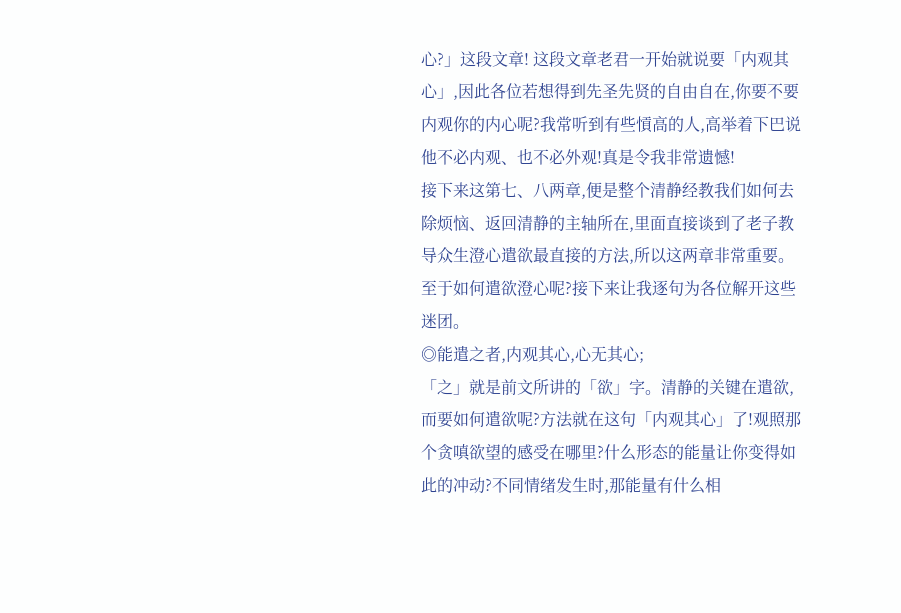心?」这段文章! 这段文章老君一开始就说要「内观其心」,因此各位若想得到先圣先贤的自由自在,你要不要内观你的内心呢?我常听到有些愩高的人,高举着下巴说他不必内观、也不必外观!真是令我非常遗憾!
接下来这第七、八两章,便是整个清静经教我们如何去除烦恼、返回清静的主轴所在,里面直接谈到了老子教导众生澄心遣欲最直接的方法,所以这两章非常重要。至于如何遣欲澄心呢?接下来让我逐句为各位解开这些迷团。
◎能遣之者,内观其心,心无其心;
「之」就是前文所讲的「欲」字。清静的关键在遣欲,而要如何遣欲呢?方法就在这句「内观其心」了!观照那个贪嗔欲望的感受在哪里?什么形态的能量让你变得如此的冲动?不同情绪发生时,那能量有什么相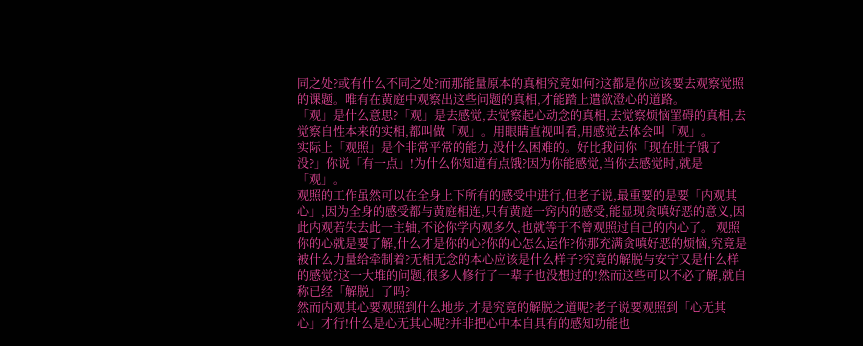同之处?或有什么不同之处?而那能量原本的真相究竟如何?这都是你应该要去观察觉照的课题。唯有在黄庭中观察出这些问题的真相,才能踏上遣欲澄心的道路。
「观」是什么意思?「观」是去感觉,去觉察起心动念的真相,去觉察烦恼罣碍的真相,去觉察自性本来的实相,都叫做「观」。用眼睛直视叫看,用感觉去体会叫「观」。
实际上「观照」是个非常平常的能力,没什么困难的。好比我问你「现在肚子饿了没?」你说「有一点」!为什么你知道有点饿?因为你能感觉,当你去感觉时,就是「观」。
观照的工作虽然可以在全身上下所有的感受中进行,但老子说,最重要的是要「内观其心」,因为全身的感受都与黄庭相连,只有黄庭一窍内的感受,能显现贪嗔好恶的意义,因此内观若失去此一主轴,不论你学内观多久,也就等于不曾观照过自己的内心了。 观照你的心就是要了解,什么才是你的心?你的心怎么运作?你那充满贪嗔好恶的烦恼,究竟是被什么力量给牵制着?无相无念的本心应该是什么样子?究竟的解脱与安宁又是什么样的感觉?这一大堆的问题,很多人修行了一辈子也没想过的!然而这些可以不必了解,就自称已经「解脱」了吗?
然而内观其心要观照到什么地步,才是究竟的解脱之道呢?老子说要观照到「心无其心」才行!什么是心无其心呢?并非把心中本自具有的感知功能也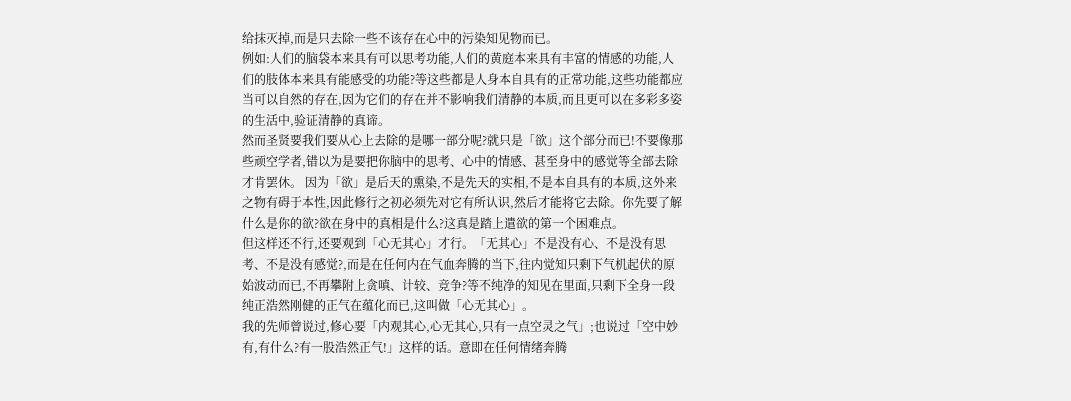给抹灭掉,而是只去除一些不该存在心中的污染知见物而已。
例如:人们的脑袋本来具有可以思考功能,人们的黄庭本来具有丰富的情感的功能,人们的肢体本来具有能感受的功能?等这些都是人身本自具有的正常功能,这些功能都应当可以自然的存在,因为它们的存在并不影响我们清静的本质,而且更可以在多彩多姿的生活中,验证清静的真谛。
然而圣贤要我们要从心上去除的是哪一部分呢?就只是「欲」这个部分而已!不要像那些顽空学者,错以为是要把你脑中的思考、心中的情感、甚至身中的感觉等全部去除才肯罢休。 因为「欲」是后天的熏染,不是先天的实相,不是本自具有的本质,这外来之物有碍于本性,因此修行之初必须先对它有所认识,然后才能将它去除。你先要了解什么是你的欲?欲在身中的真相是什么?这真是踏上遣欲的第一个困难点。
但这样还不行,还要观到「心无其心」才行。「无其心」不是没有心、不是没有思考、不是没有感觉?,而是在任何内在气血奔腾的当下,往内觉知只剩下气机起伏的原始波动而已,不再攀附上贪嗔、计较、竞争?等不纯净的知见在里面,只剩下全身一段纯正浩然刚健的正气在蕴化而已,这叫做「心无其心」。
我的先师曾说过,修心要「内观其心,心无其心,只有一点空灵之气」;也说过「空中妙有,有什么?有一股浩然正气!」这样的话。意即在任何情绪奔腾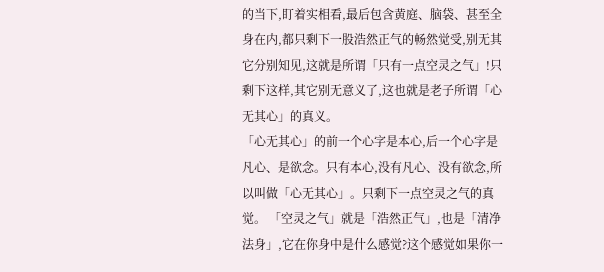的当下,盯着实相看,最后包含黄庭、脑袋、甚至全身在内,都只剩下一股浩然正气的畅然觉受,别无其它分别知见,这就是所谓「只有一点空灵之气」!只剩下这样,其它别无意义了,这也就是老子所谓「心无其心」的真义。
「心无其心」的前一个心字是本心,后一个心字是凡心、是欲念。只有本心,没有凡心、没有欲念,所以叫做「心无其心」。只剩下一点空灵之气的真觉。 「空灵之气」就是「浩然正气」,也是「清净法身」,它在你身中是什么感觉?这个感觉如果你一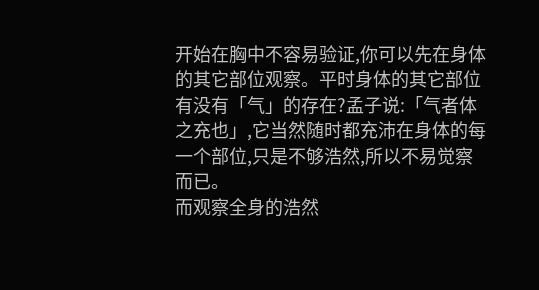开始在胸中不容易验证,你可以先在身体的其它部位观察。平时身体的其它部位有没有「气」的存在?孟子说:「气者体之充也」,它当然随时都充沛在身体的每一个部位,只是不够浩然,所以不易觉察而已。
而观察全身的浩然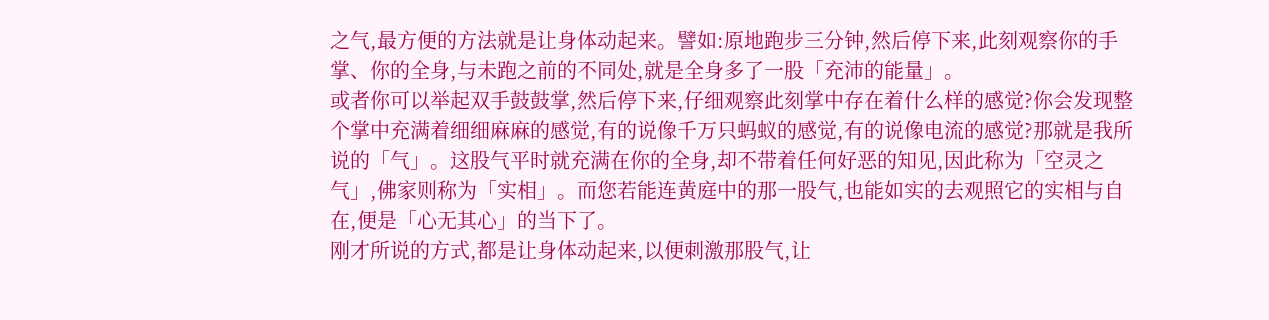之气,最方便的方法就是让身体动起来。譬如:原地跑步三分钟,然后停下来,此刻观察你的手掌、你的全身,与未跑之前的不同处,就是全身多了一股「充沛的能量」。
或者你可以举起双手鼓鼓掌,然后停下来,仔细观察此刻掌中存在着什么样的感觉?你会发现整个掌中充满着细细麻麻的感觉,有的说像千万只蚂蚁的感觉,有的说像电流的感觉?那就是我所说的「气」。这股气平时就充满在你的全身,却不带着任何好恶的知见,因此称为「空灵之气」,佛家则称为「实相」。而您若能连黄庭中的那一股气,也能如实的去观照它的实相与自在,便是「心无其心」的当下了。
刚才所说的方式,都是让身体动起来,以便刺激那股气,让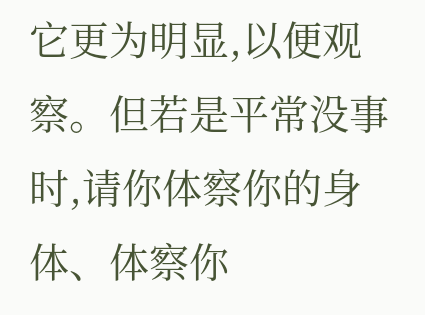它更为明显,以便观察。但若是平常没事时,请你体察你的身体、体察你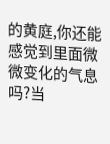的黄庭,你还能感觉到里面微微变化的气息吗?当